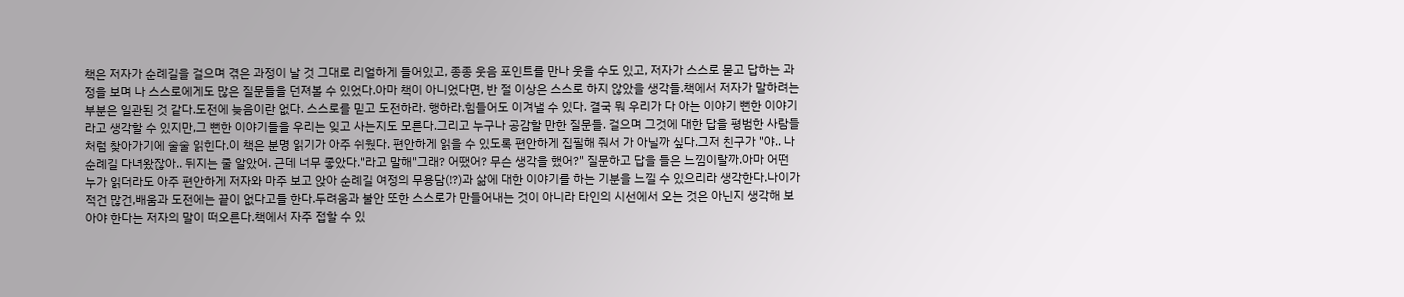책은 저자가 순례길을 걸으며 겪은 과정이 날 것 그대로 리얼하게 들어있고, 종종 웃음 포인트를 만나 웃을 수도 있고, 저자가 스스로 묻고 답하는 과정을 보며 나 스스로에게도 많은 질문들을 던져볼 수 있었다.아마 책이 아니었다면, 반 절 이상은 스스로 하지 않았을 생각들.책에서 저자가 말하려는 부분은 일관된 것 같다.도전에 늦음이란 없다. 스스로를 믿고 도전하라. 행하라.힘들어도 이겨낼 수 있다. 결국 뭐 우리가 다 아는 이야기 뻔한 이야기라고 생각할 수 있지만,그 뻔한 이야기들을 우리는 잊고 사는지도 모른다.그리고 누구나 공감할 만한 질문들. 걸으며 그것에 대한 답을 평범한 사람들처럼 찾아가기에 술술 읽힌다.이 책은 분명 읽기가 아주 쉬웠다. 편안하게 읽을 수 있도록 편안하게 집필해 줘서 가 아닐까 싶다.그저 친구가 "야.. 나 순례길 다녀왔잖아.. 뒤지는 줄 알았어. 근데 너무 좋았다."라고 말해"그래? 어땠어? 무슨 생각을 했어?" 질문하고 답을 들은 느낌이랄까.아마 어떤 누가 읽더라도 아주 편안하게 저자와 마주 보고 앉아 순례길 여정의 무용담(!?)과 삶에 대한 이야기를 하는 기분을 느낄 수 있으리라 생각한다.나이가 적건 많건,배움과 도전에는 끝이 없다고들 한다.두려움과 불안 또한 스스로가 만들어내는 것이 아니라 타인의 시선에서 오는 것은 아닌지 생각해 보아야 한다는 저자의 말이 떠오른다.책에서 자주 접할 수 있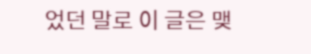었던 말로 이 글은 맺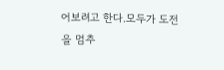어보려고 한다.모두가 도전을 멈추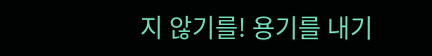지 않기를! 용기를 내기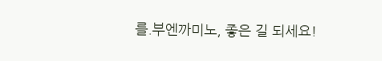를.부엔까미노, 좋은 길 되세요!